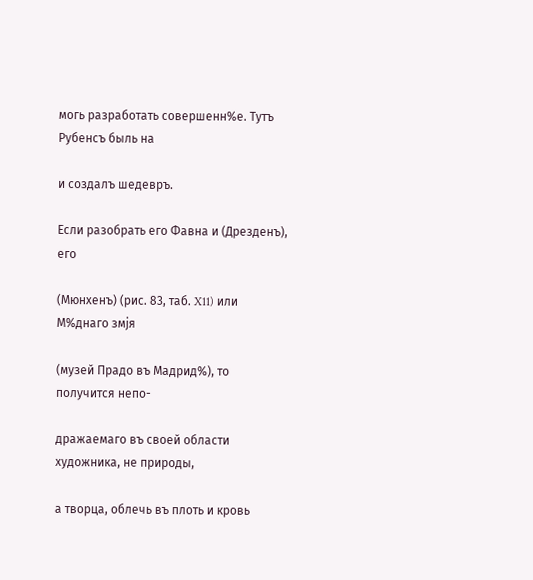могь разработать совершенн%е. Тутъ Рубенсъ быль на

и создалъ шедевръ.

Если разобрать его Фавна и (Дрезденъ), его

(Мюнхенъ) (рис. 83, таб. X11) или М%днаго змјя

(музей Прадо въ Мадрид%), то получится непо-

дражаемаго въ своей области художника, не природы,

а творца, облечь въ плоть и кровь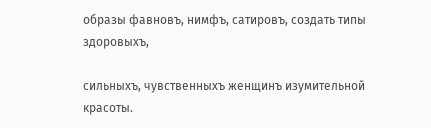образы фавновъ, нимфъ, сатировъ, создать типы здоровыхъ,

сильныхъ, чувственныхъ женщинъ изумительной красоты.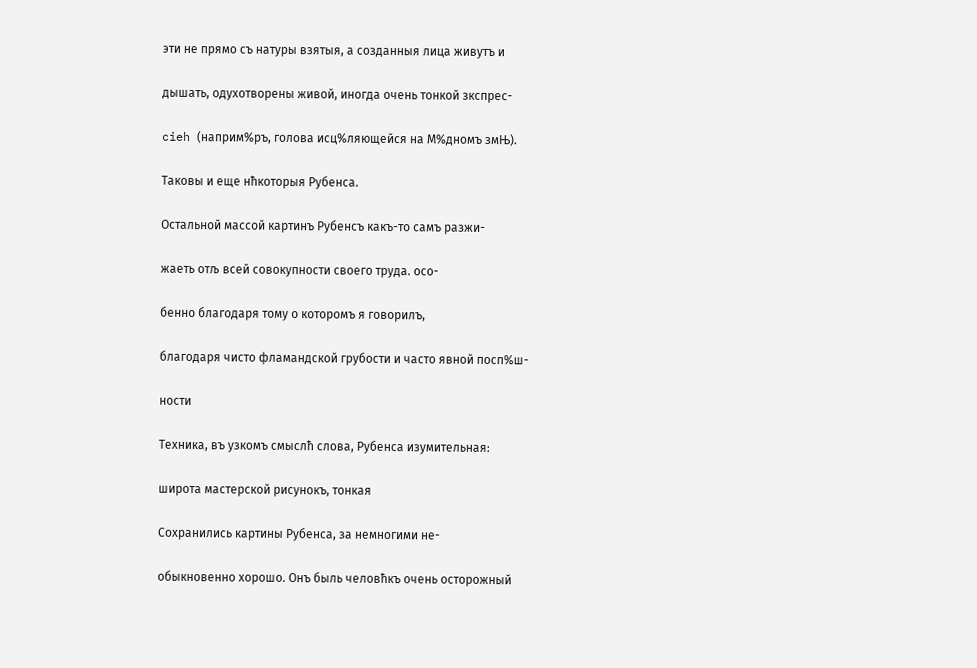эти не прямо съ натуры взятыя, а созданныя лица живутъ и

дышать, одухотворены живой, иногда очень тонкой зкспрес-

cieh (наприм%ръ, голова исц%ляющейся на М%дномъ змЊ).

Таковы и еще нћкоторыя Рубенса.

Остальной массой картинъ Рубенсъ какъ-то самъ разжи-

жаеть отљ всей совокупности своего труда. осо-

бенно благодаря тому о которомъ я говорилъ,

благодаря чисто фламандской грубости и часто явной посп%ш-

ности

Техника, въ узкомъ смыслћ слова, Рубенса изумительная:

широта мастерской рисунокъ, тонкая

Сохранились картины Рубенса, за немногими не-

обыкновенно хорошо. Онъ быль человћкъ очень осторожный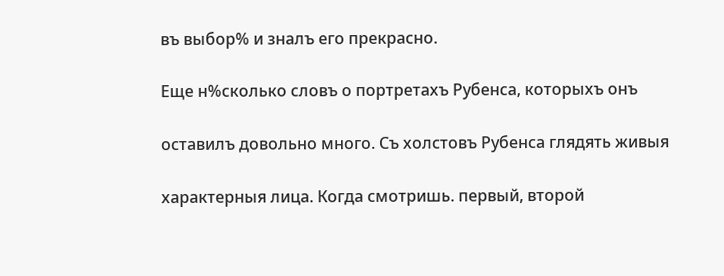въ выбор% и зналъ его прекрасно.

Еще н%сколько словъ о портретахъ Рубенса, которыхъ онъ

оставилъ довольно много. Съ холстовъ Рубенса глядять живыя

характерныя лица. Когда смотришь. первый, второй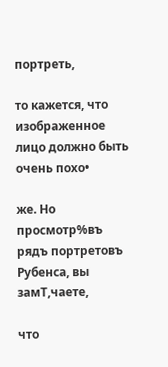портреть,

то кажется, что изображенное лицо должно быть очень похо•

же. Но просмотр%въ рядъ портретовъ Рубенса, вы замТ,чаете,

что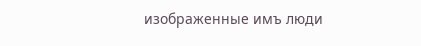изображенные имъ люди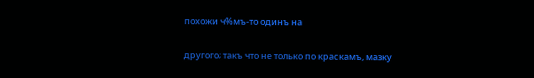похожи ч%мъ-то одинъ на

другого; такъ что не только по краскамъ, мазку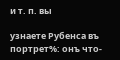и т. п. вы

узнаете Рубенса въ портрет%: онъ что-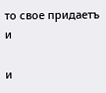то свое придаетъ и

и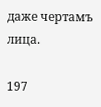даже чертамъ лица.

197